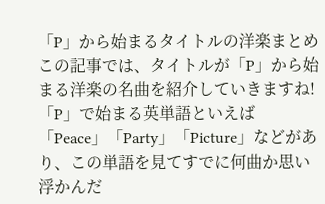「P」から始まるタイトルの洋楽まとめ
この記事では、タイトルが「P」から始まる洋楽の名曲を紹介していきますね!
「P」で始まる英単語といえば「Peace」「Party」「Picture」などがあり、この単語を見てすでに何曲か思い浮かんだ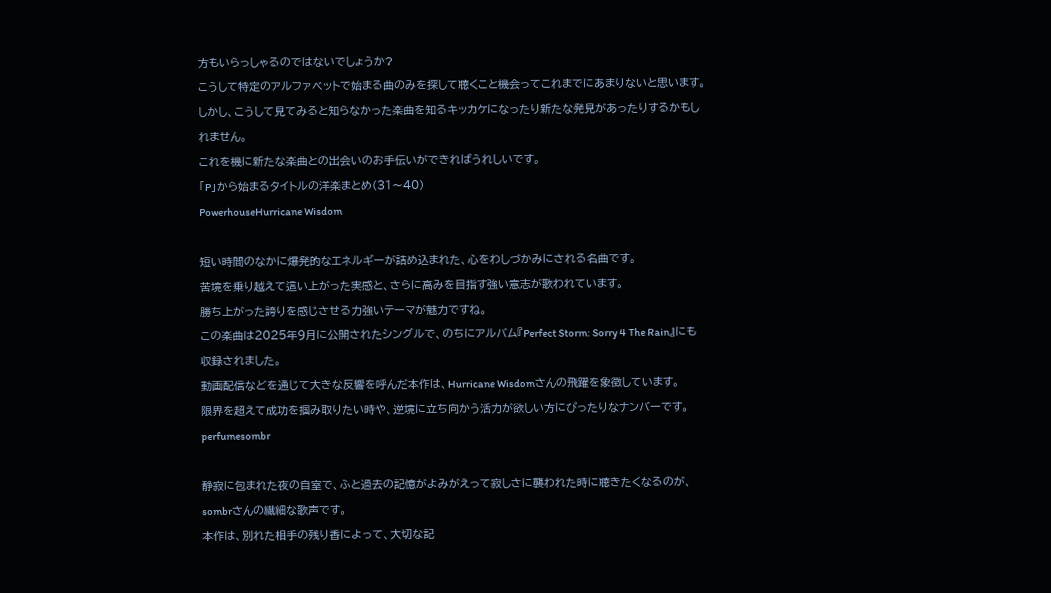方もいらっしゃるのではないでしょうか?
こうして特定のアルファベットで始まる曲のみを探して聴くこと機会ってこれまでにあまりないと思います。
しかし、こうして見てみると知らなかった楽曲を知るキッカケになったり新たな発見があったりするかもしれません。
これを機に新たな楽曲との出会いのお手伝いができればうれしいです。
「P」から始まるタイトルの洋楽まとめ(31〜40)
PowerhouseHurricane Wisdom

短い時間のなかに爆発的なエネルギーが詰め込まれた、心をわしづかみにされる名曲です。
苦境を乗り越えて這い上がった実感と、さらに高みを目指す強い意志が歌われています。
勝ち上がった誇りを感じさせる力強いテーマが魅力ですね。
この楽曲は2025年9月に公開されたシングルで、のちにアルバム『Perfect Storm: Sorry 4 The Rain』にも収録されました。
動画配信などを通じて大きな反響を呼んだ本作は、Hurricane Wisdomさんの飛躍を象徴しています。
限界を超えて成功を掴み取りたい時や、逆境に立ち向かう活力が欲しい方にぴったりなナンバーです。
perfumesombr

静寂に包まれた夜の自室で、ふと過去の記憶がよみがえって寂しさに襲われた時に聴きたくなるのが、sombrさんの繊細な歌声です。
本作は、別れた相手の残り香によって、大切な記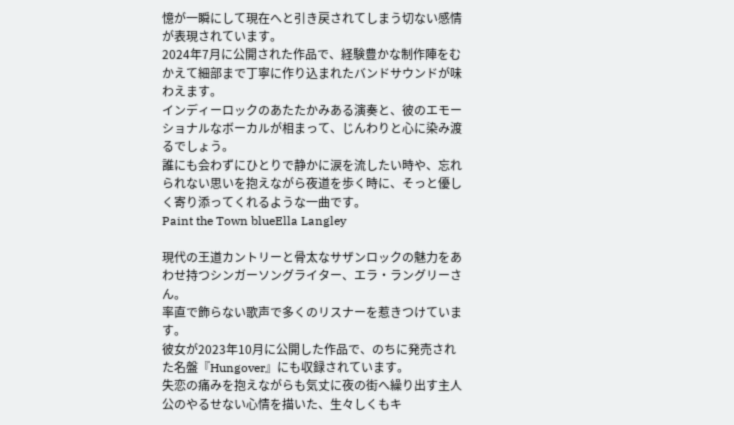憶が一瞬にして現在へと引き戻されてしまう切ない感情が表現されています。
2024年7月に公開された作品で、経験豊かな制作陣をむかえて細部まで丁寧に作り込まれたバンドサウンドが味わえます。
インディーロックのあたたかみある演奏と、彼のエモーショナルなボーカルが相まって、じんわりと心に染み渡るでしょう。
誰にも会わずにひとりで静かに涙を流したい時や、忘れられない思いを抱えながら夜道を歩く時に、そっと優しく寄り添ってくれるような一曲です。
Paint the Town blueElla Langley

現代の王道カントリーと骨太なサザンロックの魅力をあわせ持つシンガーソングライター、エラ・ラングリーさん。
率直で飾らない歌声で多くのリスナーを惹きつけています。
彼女が2023年10月に公開した作品で、のちに発売された名盤『Hungover』にも収録されています。
失恋の痛みを抱えながらも気丈に夜の街へ繰り出す主人公のやるせない心情を描いた、生々しくもキ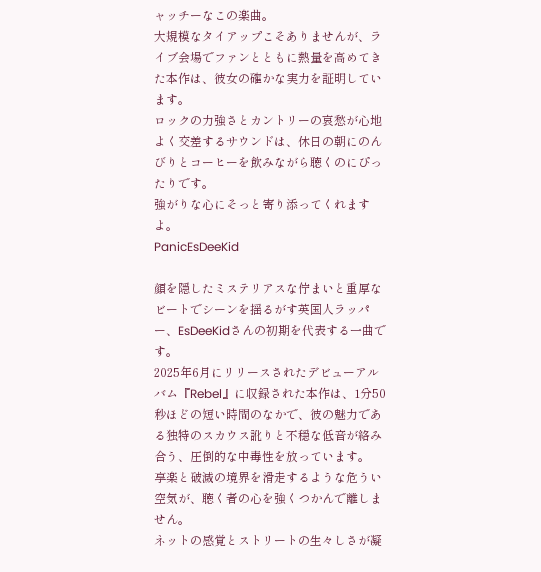ャッチーなこの楽曲。
大規模なタイアップこそありませんが、ライブ会場でファンとともに熱量を高めてきた本作は、彼女の確かな実力を証明しています。
ロックの力強さとカントリーの哀愁が心地よく交差するサウンドは、休日の朝にのんびりとコーヒーを飲みながら聴くのにぴったりです。
強がりな心にそっと寄り添ってくれますよ。
PanicEsDeeKid

顔を隠したミステリアスな佇まいと重厚なビートでシーンを揺るがす英国人ラッパー、EsDeeKidさんの初期を代表する一曲です。
2025年6月にリリースされたデビューアルバム『Rebel』に収録された本作は、1分50秒ほどの短い時間のなかで、彼の魅力である独特のスカウス訛りと不穏な低音が絡み合う、圧倒的な中毒性を放っています。
享楽と破滅の境界を滑走するような危うい空気が、聴く者の心を強くつかんで離しません。
ネットの感覚とストリートの生々しさが凝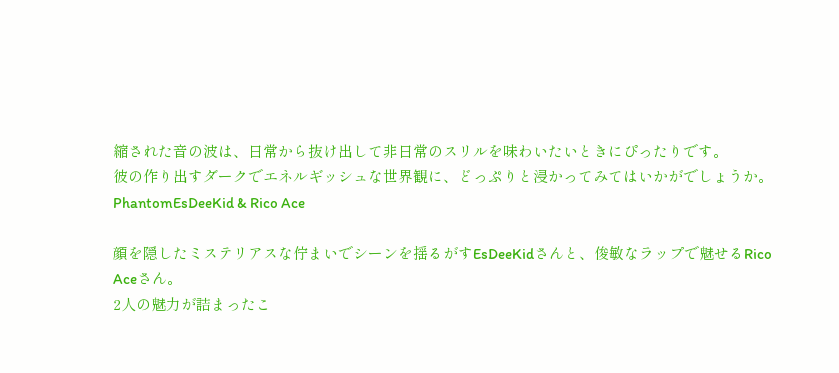縮された音の波は、日常から抜け出して非日常のスリルを味わいたいときにぴったりです。
彼の作り出すダークでエネルギッシュな世界観に、どっぷりと浸かってみてはいかがでしょうか。
PhantomEsDeeKid & Rico Ace

顔を隠したミステリアスな佇まいでシーンを揺るがすEsDeeKidさんと、俊敏なラップで魅せるRico Aceさん。
2人の魅力が詰まったこ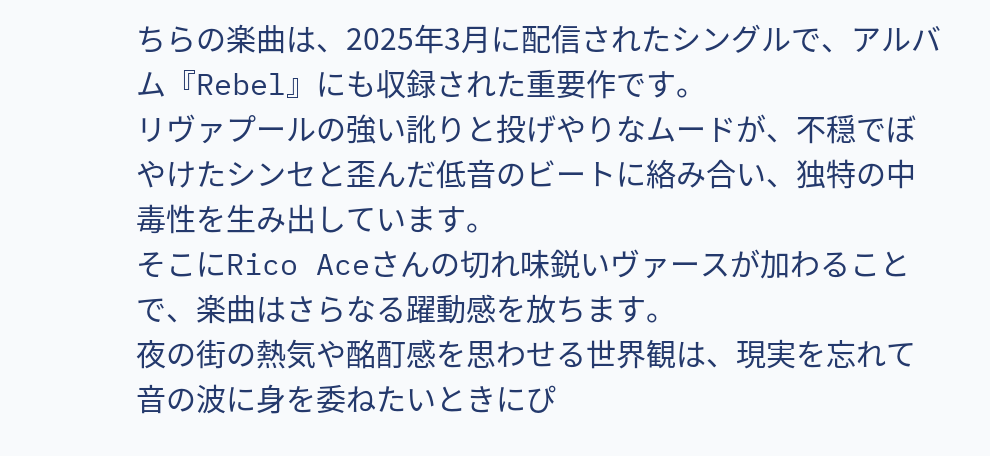ちらの楽曲は、2025年3月に配信されたシングルで、アルバム『Rebel』にも収録された重要作です。
リヴァプールの強い訛りと投げやりなムードが、不穏でぼやけたシンセと歪んだ低音のビートに絡み合い、独特の中毒性を生み出しています。
そこにRico Aceさんの切れ味鋭いヴァースが加わることで、楽曲はさらなる躍動感を放ちます。
夜の街の熱気や酩酊感を思わせる世界観は、現実を忘れて音の波に身を委ねたいときにぴ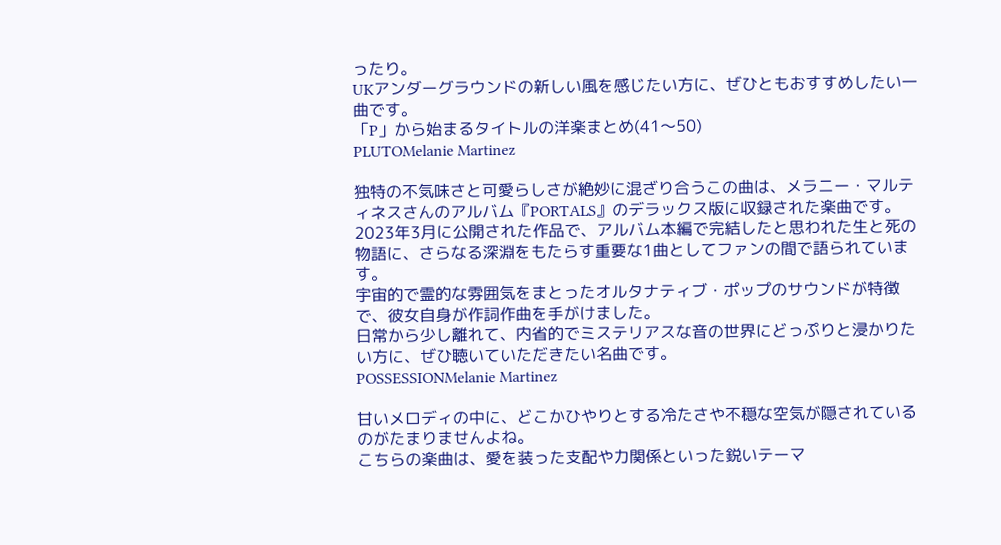ったり。
UKアンダーグラウンドの新しい風を感じたい方に、ぜひともおすすめしたい一曲です。
「P」から始まるタイトルの洋楽まとめ(41〜50)
PLUTOMelanie Martinez

独特の不気味さと可愛らしさが絶妙に混ざり合うこの曲は、メラニー・マルティネスさんのアルバム『PORTALS』のデラックス版に収録された楽曲です。
2023年3月に公開された作品で、アルバム本編で完結したと思われた生と死の物語に、さらなる深淵をもたらす重要な1曲としてファンの間で語られています。
宇宙的で霊的な雰囲気をまとったオルタナティブ・ポップのサウンドが特徴で、彼女自身が作詞作曲を手がけました。
日常から少し離れて、内省的でミステリアスな音の世界にどっぷりと浸かりたい方に、ぜひ聴いていただきたい名曲です。
POSSESSIONMelanie Martinez

甘いメロディの中に、どこかひやりとする冷たさや不穏な空気が隠されているのがたまりませんよね。
こちらの楽曲は、愛を装った支配や力関係といった鋭いテーマ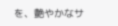を、艶やかなサ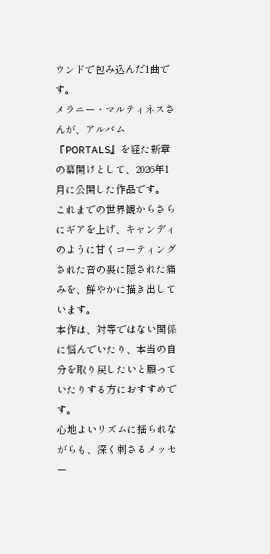ウンドで包み込んだ1曲です。
メラニー・マルティネスさんが、アルバム『PORTALS』を経た新章の幕開けとして、2026年1月に公開した作品です。
これまでの世界観からさらにギアを上げ、キャンディのように甘くコーティングされた音の裏に隠された痛みを、鮮やかに描き出しています。
本作は、対等ではない関係に悩んでいたり、本当の自分を取り戻したいと願っていたりする方におすすめです。
心地よいリズムに揺られながらも、深く刺さるメッセー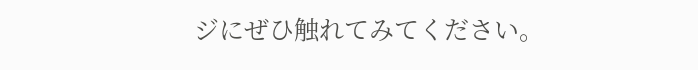ジにぜひ触れてみてください。